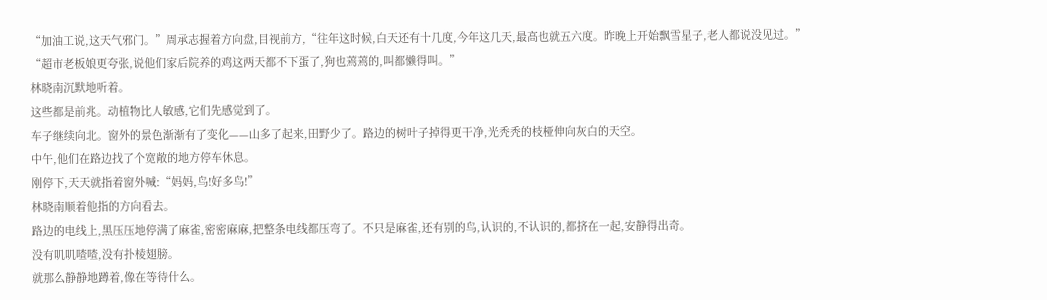“加油工说,这天气邪门。”周承志握着方向盘,目视前方,“往年这时候,白天还有十几度,今年这几天,最高也就五六度。昨晚上开始飘雪星子,老人都说没见过。”
“超市老板娘更夸张,说他们家后院养的鸡这两天都不下蛋了,狗也蔫蔫的,叫都懒得叫。”
林晓南沉默地听着。
这些都是前兆。动植物比人敏感,它们先感觉到了。
车子继续向北。窗外的景色渐渐有了变化——山多了起来,田野少了。路边的树叶子掉得更干净,光秃秃的枝桠伸向灰白的天空。
中午,他们在路边找了个宽敞的地方停车休息。
刚停下,天天就指着窗外喊:“妈妈,鸟!好多鸟!”
林晓南顺着他指的方向看去。
路边的电线上,黑压压地停满了麻雀,密密麻麻,把整条电线都压弯了。不只是麻雀,还有别的鸟,认识的,不认识的,都挤在一起,安静得出奇。
没有叽叽喳喳,没有扑棱翅膀。
就那么静静地蹲着,像在等待什么。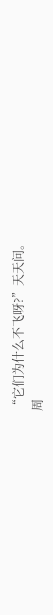“它们为什么不飞呀?”天天问。
周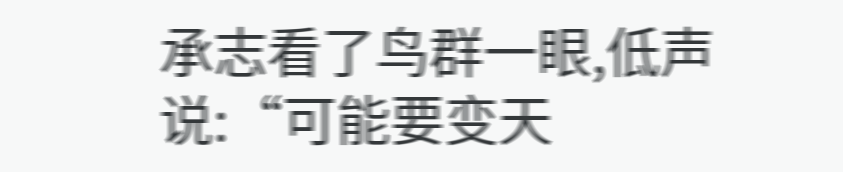承志看了鸟群一眼,低声说:“可能要变天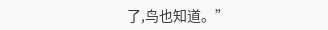了,鸟也知道。”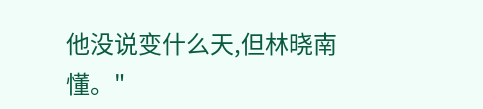他没说变什么天,但林晓南懂。"